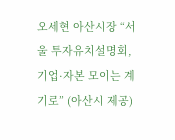오세현 아산시장 “서울 투자유치설명회, 기업·자본 모이는 계기로” (아산시 제공)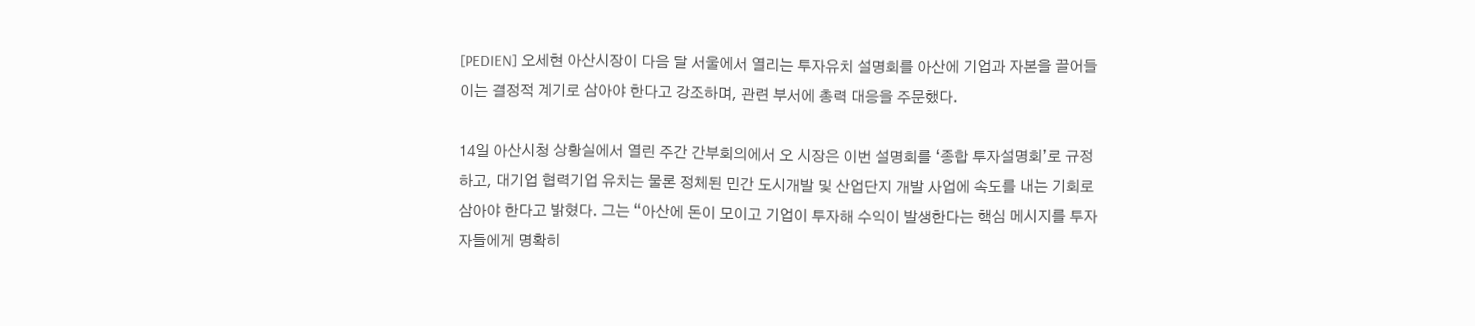[PEDIEN] 오세현 아산시장이 다음 달 서울에서 열리는 투자유치 설명회를 아산에 기업과 자본을 끌어들이는 결정적 계기로 삼아야 한다고 강조하며, 관련 부서에 총력 대응을 주문했다.

14일 아산시청 상황실에서 열린 주간 간부회의에서 오 시장은 이번 설명회를 ‘종합 투자설명회’로 규정하고, 대기업 협력기업 유치는 물론 정체된 민간 도시개발 및 산업단지 개발 사업에 속도를 내는 기회로 삼아야 한다고 밝혔다. 그는 “아산에 돈이 모이고 기업이 투자해 수익이 발생한다는 핵심 메시지를 투자자들에게 명확히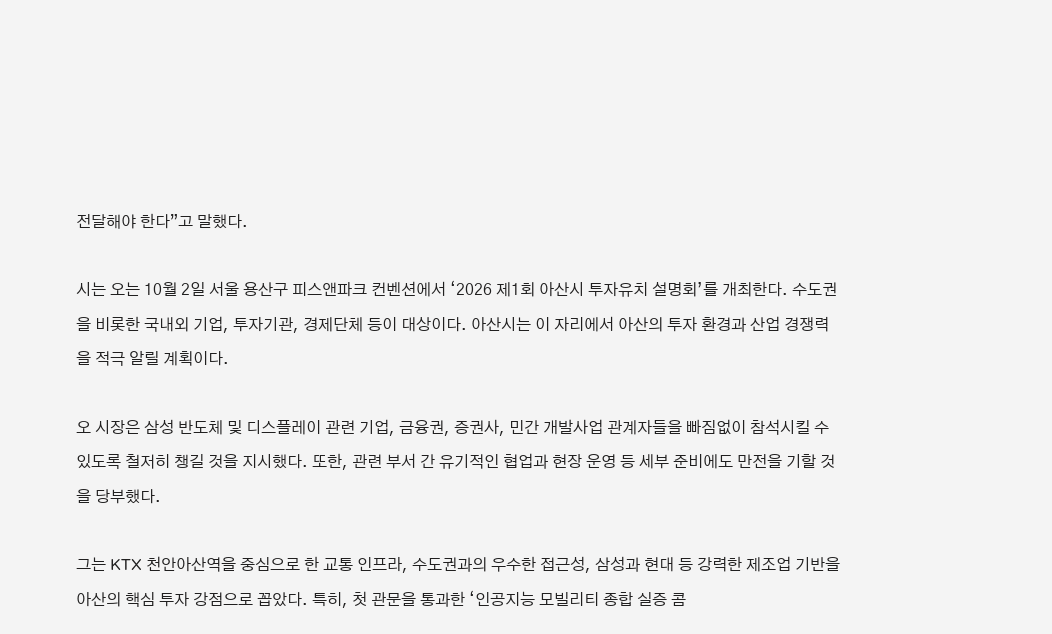전달해야 한다”고 말했다.

시는 오는 10월 2일 서울 용산구 피스앤파크 컨벤션에서 ‘2026 제1회 아산시 투자유치 설명회’를 개최한다. 수도권을 비롯한 국내외 기업, 투자기관, 경제단체 등이 대상이다. 아산시는 이 자리에서 아산의 투자 환경과 산업 경쟁력을 적극 알릴 계획이다.

오 시장은 삼성 반도체 및 디스플레이 관련 기업, 금융권, 증권사, 민간 개발사업 관계자들을 빠짐없이 참석시킬 수 있도록 철저히 챙길 것을 지시했다. 또한, 관련 부서 간 유기적인 협업과 현장 운영 등 세부 준비에도 만전을 기할 것을 당부했다.

그는 KTX 천안아산역을 중심으로 한 교통 인프라, 수도권과의 우수한 접근성, 삼성과 현대 등 강력한 제조업 기반을 아산의 핵심 투자 강점으로 꼽았다. 특히, 첫 관문을 통과한 ‘인공지능 모빌리티 종합 실증 콤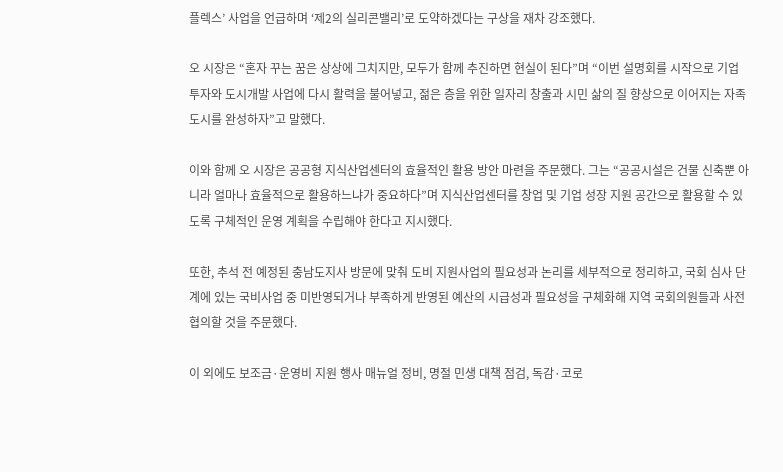플렉스’ 사업을 언급하며 ‘제2의 실리콘밸리’로 도약하겠다는 구상을 재차 강조했다.

오 시장은 “혼자 꾸는 꿈은 상상에 그치지만, 모두가 함께 추진하면 현실이 된다”며 “이번 설명회를 시작으로 기업 투자와 도시개발 사업에 다시 활력을 불어넣고, 젊은 층을 위한 일자리 창출과 시민 삶의 질 향상으로 이어지는 자족도시를 완성하자”고 말했다.

이와 함께 오 시장은 공공형 지식산업센터의 효율적인 활용 방안 마련을 주문했다. 그는 “공공시설은 건물 신축뿐 아니라 얼마나 효율적으로 활용하느냐가 중요하다”며 지식산업센터를 창업 및 기업 성장 지원 공간으로 활용할 수 있도록 구체적인 운영 계획을 수립해야 한다고 지시했다.

또한, 추석 전 예정된 충남도지사 방문에 맞춰 도비 지원사업의 필요성과 논리를 세부적으로 정리하고, 국회 심사 단계에 있는 국비사업 중 미반영되거나 부족하게 반영된 예산의 시급성과 필요성을 구체화해 지역 국회의원들과 사전 협의할 것을 주문했다.

이 외에도 보조금·운영비 지원 행사 매뉴얼 정비, 명절 민생 대책 점검, 독감·코로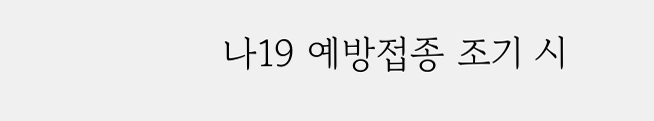나19 예방접종 조기 시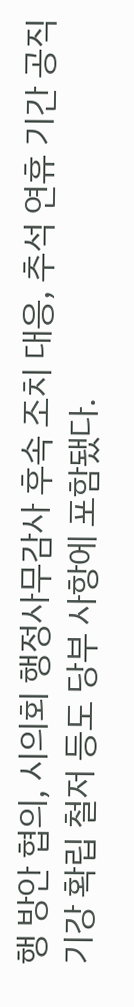행 방안 협의, 시의회 행정사무감사 후속 조치 대응, 추석 연휴 기간 공직기강 확립 철저 등도 당부 사항에 포함됐다.